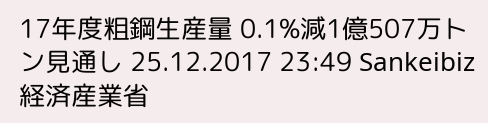17年度粗鋼生産量 0.1%減1億507万トン見通し 25.12.2017 23:49 Sankeibiz 経済産業省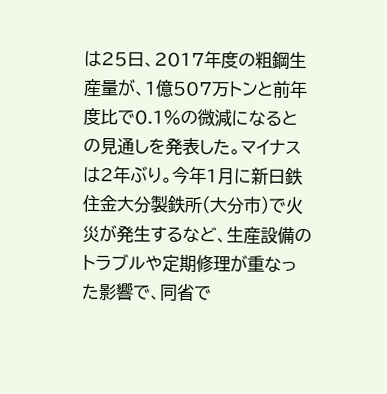は25日、2017年度の粗鋼生産量が、1億507万トンと前年度比で0.1%の微減になるとの見通しを発表した。マイナスは2年ぶり。今年1月に新日鉄住金大分製鉄所(大分市)で火災が発生するなど、生産設備のトラブルや定期修理が重なった影響で、同省で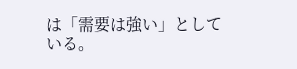は「需要は強い」としている。